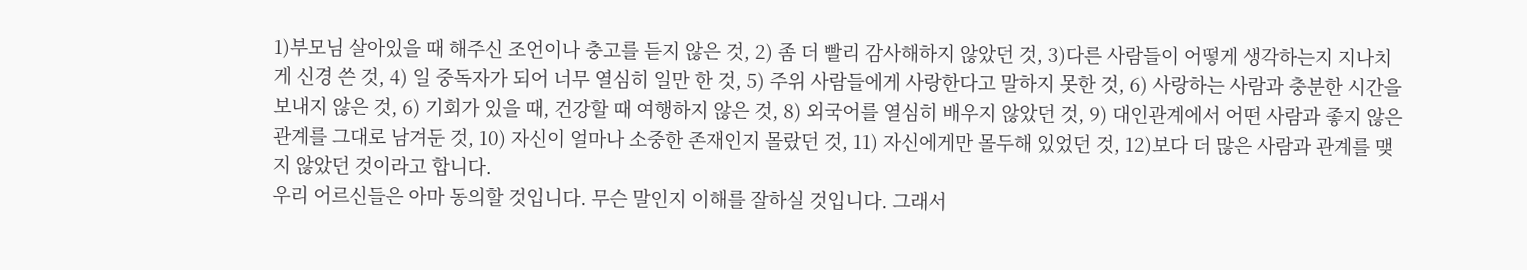1)부모님 살아있을 때 해주신 조언이나 충고를 듣지 않은 것, 2) 좀 더 빨리 감사해하지 않았던 것, 3)다른 사람들이 어떻게 생각하는지 지나치게 신경 쓴 것, 4) 일 중독자가 되어 너무 열심히 일만 한 것, 5) 주위 사람들에게 사랑한다고 말하지 못한 것, 6) 사랑하는 사람과 충분한 시간을 보내지 않은 것, 6) 기회가 있을 때, 건강할 때 여행하지 않은 것, 8) 외국어를 열심히 배우지 않았던 것, 9) 대인관계에서 어떤 사람과 좋지 않은 관계를 그대로 남겨둔 것, 10) 자신이 얼마나 소중한 존재인지 몰랐던 것, 11) 자신에게만 몰두해 있었던 것, 12)보다 더 많은 사람과 관계를 맺지 않았던 것이라고 합니다.
우리 어르신들은 아마 동의할 것입니다. 무슨 말인지 이해를 잘하실 것입니다. 그래서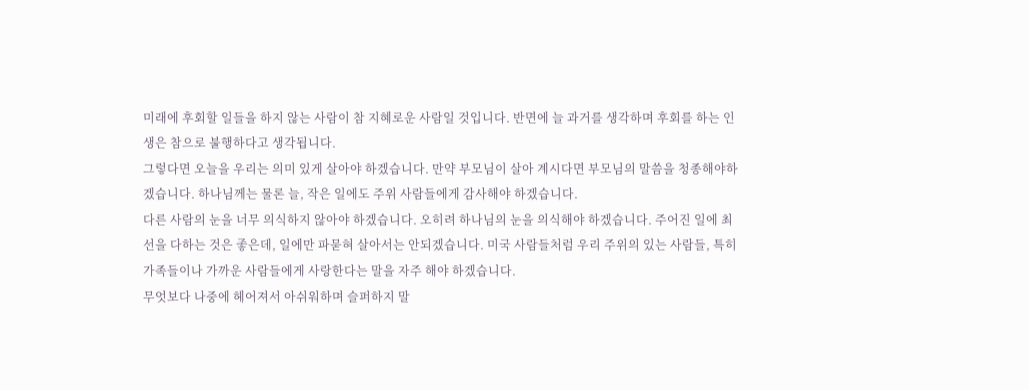미래에 후회할 일들을 하지 않는 사람이 참 지혜로운 사람일 것입니다. 반면에 늘 과거를 생각하며 후회를 하는 인생은 참으로 불행하다고 생각됩니다.
그렇다면 오늘을 우리는 의미 있게 살아야 하겠습니다. 만약 부모님이 살아 계시다면 부모님의 말씀을 청종해야하겠습니다. 하나님께는 물론 늘, 작은 일에도 주위 사람들에게 감사해야 하겠습니다.
다른 사람의 눈을 너무 의식하지 않아야 하겠습니다. 오히려 하나님의 눈을 의식해야 하겠습니다. 주어진 일에 최선을 다하는 것은 좋은데, 일에만 파묻혀 살아서는 안되겠습니다. 미국 사람들처럼 우리 주위의 있는 사람들, 특히 가족들이나 가까운 사람들에게 사랑한다는 말을 자주 해야 하겠습니다.
무엇보다 나중에 헤어져서 아쉬워하며 슬퍼하지 말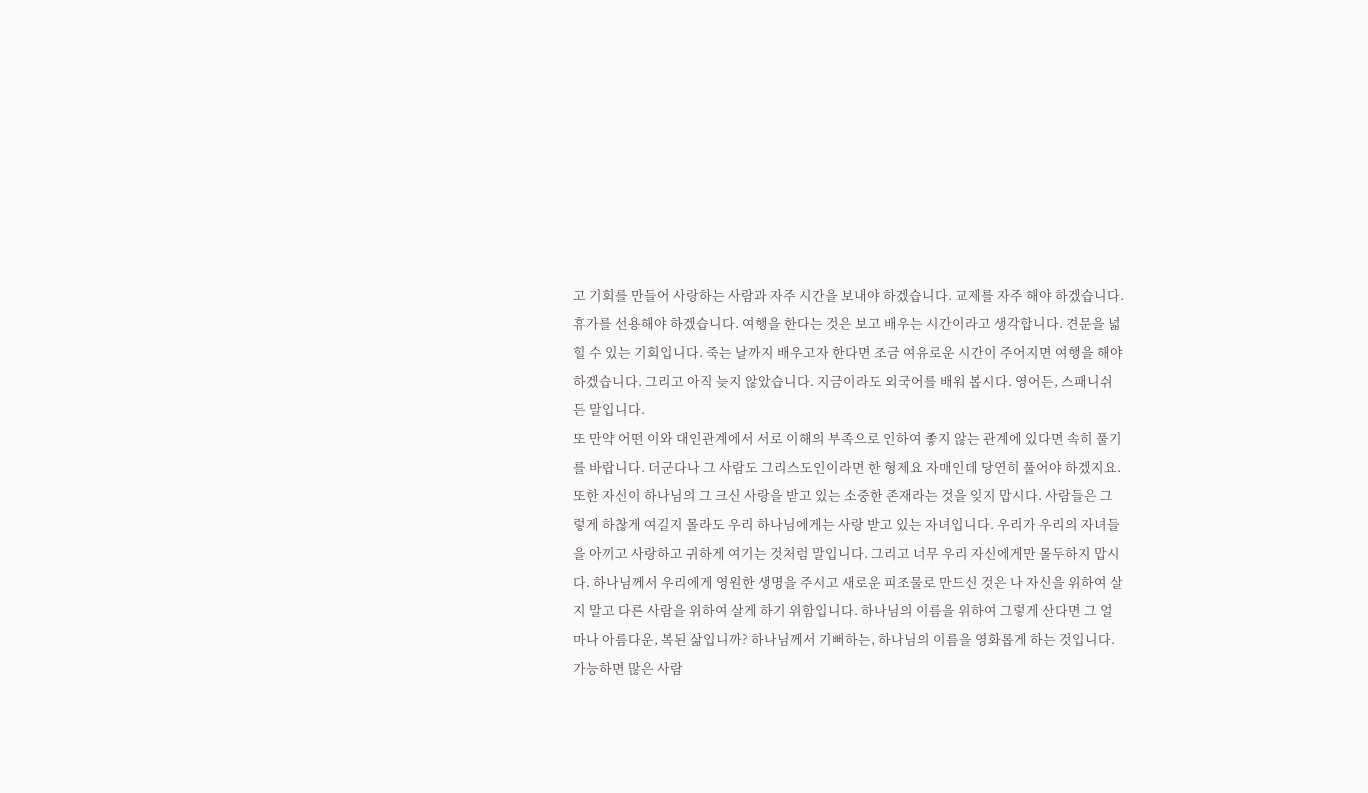고 기회를 만들어 사랑하는 사람과 자주 시간을 보내야 하겠습니다. 교제를 자주 해야 하겠습니다. 휴가를 선용해야 하겠습니다. 여행을 한다는 것은 보고 배우는 시간이라고 생각합니다. 견문을 넓힐 수 있는 기회입니다. 죽는 날까지 배우고자 한다면 조금 여유로운 시간이 주어지면 여행을 해야 하겠습니다. 그리고 아직 늦지 않았습니다. 지금이라도 외국어를 배워 봅시다. 영어든, 스패니쉬든 말입니다.
또 만약 어떤 이와 대인관계에서 서로 이해의 부족으로 인하여 좋지 않는 관계에 있다면 속히 풀기를 바랍니다. 더군다나 그 사람도 그리스도인이라면 한 형제요 자매인데 당연히 풀어야 하겠지요.
또한 자신이 하나님의 그 크신 사랑을 받고 있는 소중한 존재라는 것을 잊지 맙시다. 사람들은 그렇게 하찮게 여길지 몰라도 우리 하나님에게는 사랑 받고 있는 자녀입니다. 우리가 우리의 자녀들을 아끼고 사랑하고 귀하게 여기는 것처럼 말입니다. 그리고 너무 우리 자신에게만 몰두하지 맙시다. 하나님께서 우리에게 영원한 생명을 주시고 새로운 피조물로 만드신 것은 나 자신을 위하여 살지 말고 다른 사람을 위하여 살게 하기 위함입니다. 하나님의 이름을 위하여 그렇게 산다면 그 얼마나 아름다운, 복된 삶입니까? 하나님께서 기뻐하는, 하나님의 이름을 영화롭게 하는 것입니다.
가능하면 많은 사람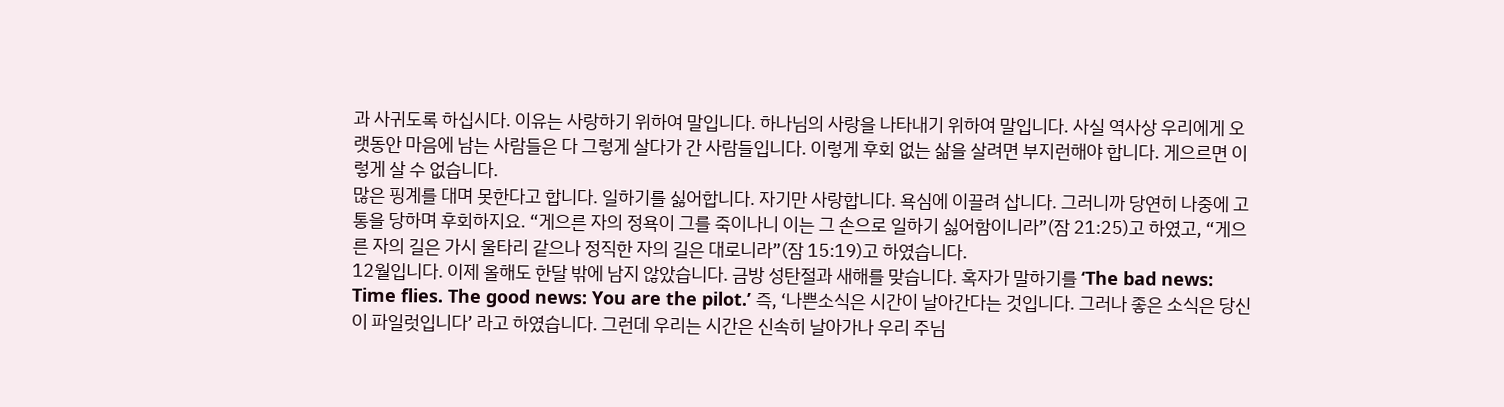과 사귀도록 하십시다. 이유는 사랑하기 위하여 말입니다. 하나님의 사랑을 나타내기 위하여 말입니다. 사실 역사상 우리에게 오랫동안 마음에 남는 사람들은 다 그렇게 살다가 간 사람들입니다. 이렇게 후회 없는 삶을 살려면 부지런해야 합니다. 게으르면 이렇게 살 수 없습니다.
많은 핑계를 대며 못한다고 합니다. 일하기를 싫어합니다. 자기만 사랑합니다. 욕심에 이끌려 삽니다. 그러니까 당연히 나중에 고통을 당하며 후회하지요. “게으른 자의 정욕이 그를 죽이나니 이는 그 손으로 일하기 싫어함이니라”(잠 21:25)고 하였고, “게으른 자의 길은 가시 울타리 같으나 정직한 자의 길은 대로니라”(잠 15:19)고 하였습니다.
12월입니다. 이제 올해도 한달 밖에 남지 않았습니다. 금방 성탄절과 새해를 맞습니다. 혹자가 말하기를 ‘The bad news: Time flies. The good news: You are the pilot.’ 즉, ‘나쁜소식은 시간이 날아간다는 것입니다. 그러나 좋은 소식은 당신이 파일럿입니다’ 라고 하였습니다. 그런데 우리는 시간은 신속히 날아가나 우리 주님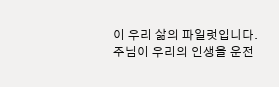이 우리 삶의 파일럿입니다.
주님이 우리의 인생을 운전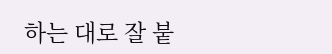하는 대로 잘 붙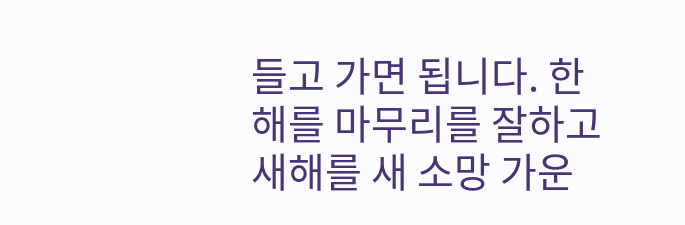들고 가면 됩니다. 한 해를 마무리를 잘하고 새해를 새 소망 가운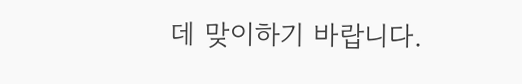데 맞이하기 바랍니다.